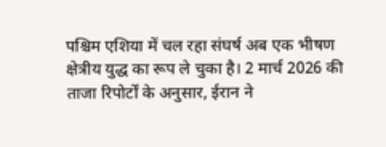पश्चिम एशिया में चल रहा संघर्ष अब एक भीषण क्षेत्रीय युद्ध का रूप ले चुका है। 2 मार्च 2026 की ताजा रिपोर्टों के अनुसार, ईरान ने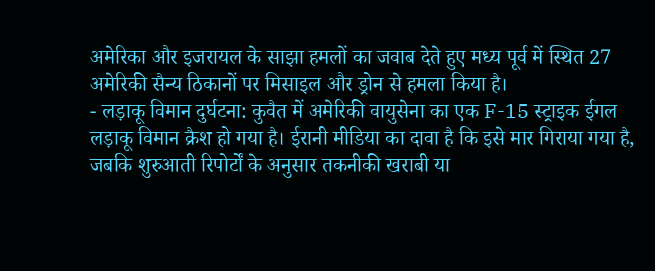अमेरिका और इजरायल के साझा हमलों का जवाब देते हुए मध्य पूर्व में स्थित 27 अमेरिकी सैन्य ठिकानों पर मिसाइल और ड्रोन से हमला किया है।
- लड़ाकू विमान दुर्घटना: कुवैत में अमेरिकी वायुसेना का एक F-15 स्ट्राइक ईगल लड़ाकू विमान क्रैश हो गया है। ईरानी मीडिया का दावा है कि इसे मार गिराया गया है, जबकि शुरुआती रिपोर्टों के अनुसार तकनीकी खराबी या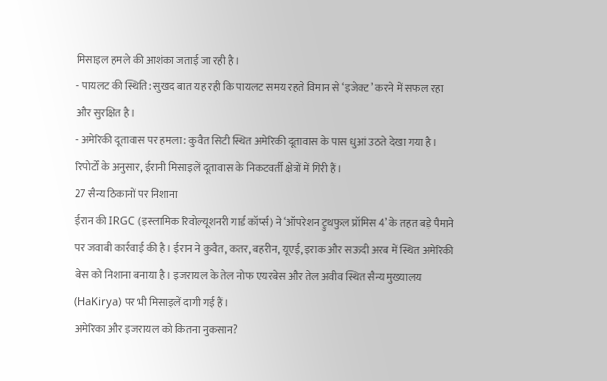मिसाइल हमले की आशंका जताई जा रही है।
- पायलट की स्थिति: सुखद बात यह रही कि पायलट समय रहते विमान से ‘इजेक्ट’ करने में सफल रहा और सुरक्षित है।
- अमेरिकी दूतावास पर हमला: कुवैत सिटी स्थित अमेरिकी दूतावास के पास धुआं उठते देखा गया है। रिपोर्टों के अनुसार, ईरानी मिसाइलें दूतावास के निकटवर्ती क्षेत्रों में गिरी हैं।
27 सैन्य ठिकानों पर निशाना
ईरान की IRGC (इस्लामिक रिवोल्यूशनरी गार्ड कॉर्प्स) ने ‘ऑपरेशन ट्रुथफुल प्रॉमिस 4’ के तहत बड़े पैमाने पर जवाबी कार्रवाई की है। ईरान ने कुवैत, कतर, बहरीन, यूएई, इराक और सऊदी अरब में स्थित अमेरिकी बेस को निशाना बनाया है। इजरायल के तेल नोफ एयरबेस और तेल अवीव स्थित सैन्य मुख्यालय (HaKirya) पर भी मिसाइलें दागी गई हैं।
अमेरिका और इजरायल को कितना नुकसान?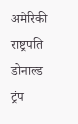अमेरिकी राष्ट्रपति डोनाल्ड ट्रंप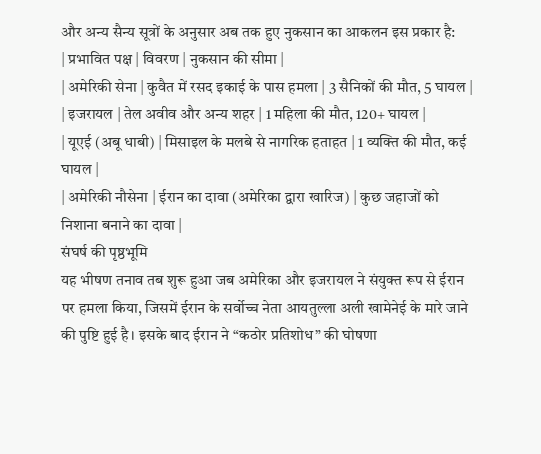और अन्य सैन्य सूत्रों के अनुसार अब तक हुए नुकसान का आकलन इस प्रकार है:
| प्रभावित पक्ष | विवरण | नुकसान की सीमा |
| अमेरिकी सेना | कुवैत में रसद इकाई के पास हमला | 3 सैनिकों की मौत, 5 घायल |
| इजरायल | तेल अवीव और अन्य शहर | 1 महिला की मौत, 120+ घायल |
| यूएई (अबू धाबी) | मिसाइल के मलबे से नागरिक हताहत | 1 व्यक्ति की मौत, कई घायल |
| अमेरिकी नौसेना | ईरान का दावा (अमेरिका द्वारा खारिज) | कुछ जहाजों को निशाना बनाने का दावा |
संघर्ष की पृष्ठभूमि
यह भीषण तनाव तब शुरू हुआ जब अमेरिका और इजरायल ने संयुक्त रूप से ईरान पर हमला किया, जिसमें ईरान के सर्वोच्च नेता आयतुल्ला अली खामेनेई के मारे जाने की पुष्टि हुई है। इसके बाद ईरान ने “कठोर प्रतिशोध” की घोषणा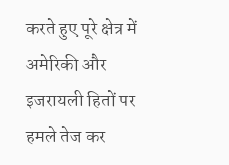करते हुए पूरे क्षेत्र में अमेरिकी और इजरायली हितों पर हमले तेज कर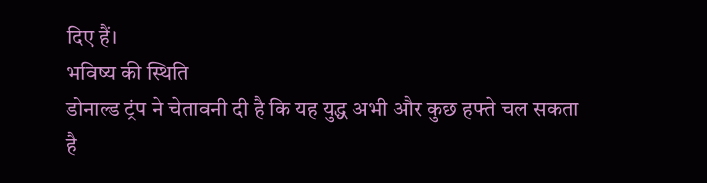दिए हैं।
भविष्य की स्थिति
डोनाल्ड ट्रंप ने चेतावनी दी है कि यह युद्ध अभी और कुछ हफ्ते चल सकता है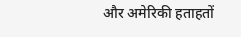और अमेरिकी हताहतों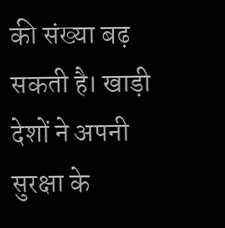की संख्या बढ़ सकती है। खाड़ी देशों ने अपनी सुरक्षा के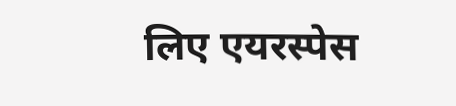लिए एयरस्पेस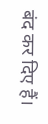बंद कर दिए हैं।